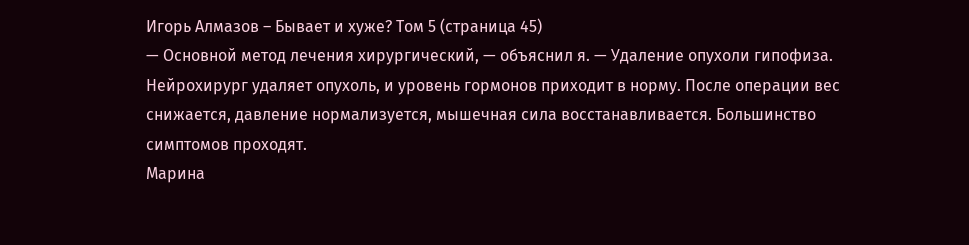Игорь Алмазов – Бывает и хуже? Том 5 (страница 45)
— Основной метод лечения хирургический, — объяснил я. — Удаление опухоли гипофиза. Нейрохирург удаляет опухоль, и уровень гормонов приходит в норму. После операции вес снижается, давление нормализуется, мышечная сила восстанавливается. Большинство симптомов проходят.
Марина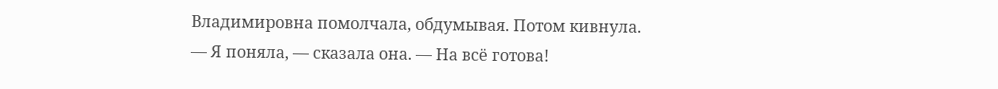Владимировна помолчала, обдумывая. Потом кивнула.
— Я поняла, — сказала она. — На всё готова!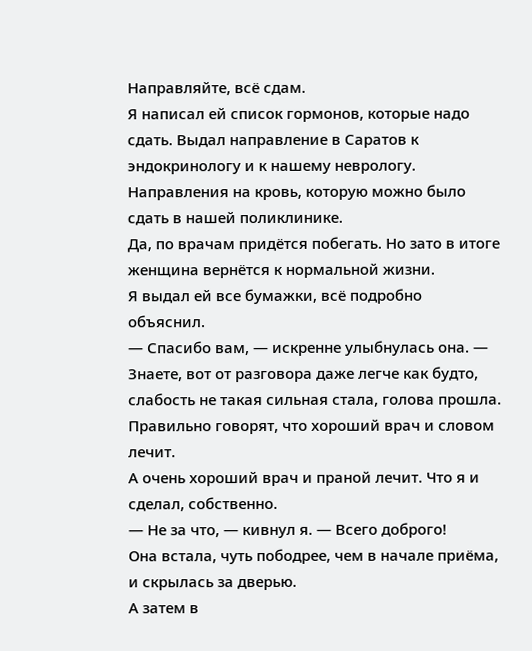Направляйте, всё сдам.
Я написал ей список гормонов, которые надо сдать. Выдал направление в Саратов к эндокринологу и к нашему неврологу. Направления на кровь, которую можно было сдать в нашей поликлинике.
Да, по врачам придётся побегать. Но зато в итоге женщина вернётся к нормальной жизни.
Я выдал ей все бумажки, всё подробно объяснил.
— Спасибо вам, — искренне улыбнулась она. — Знаете, вот от разговора даже легче как будто, слабость не такая сильная стала, голова прошла. Правильно говорят, что хороший врач и словом лечит.
А очень хороший врач и праной лечит. Что я и сделал, собственно.
— Не за что, — кивнул я. — Всего доброго!
Она встала, чуть пободрее, чем в начале приёма, и скрылась за дверью.
А затем в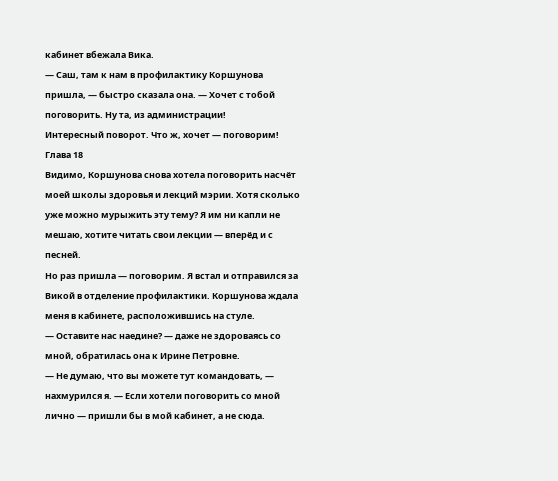кабинет вбежала Вика.
— Саш, там к нам в профилактику Коршунова пришла, — быстро сказала она. — Хочет с тобой поговорить. Ну та, из администрации!
Интересный поворот. Что ж, хочет — поговорим!
Глава 18
Видимо, Коршунова снова хотела поговорить насчёт моей школы здоровья и лекций мэрии. Хотя сколько уже можно мурыжить эту тему? Я им ни капли не мешаю, хотите читать свои лекции — вперёд и с песней.
Но раз пришла — поговорим. Я встал и отправился за Викой в отделение профилактики. Коршунова ждала меня в кабинете, расположившись на стуле.
— Оставите нас наедине? — даже не здороваясь со мной, обратилась она к Ирине Петровне.
— Не думаю, что вы можете тут командовать, — нахмурился я. — Если хотели поговорить со мной лично — пришли бы в мой кабинет, а не сюда.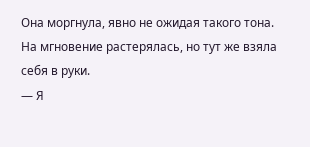Она моргнула, явно не ожидая такого тона. На мгновение растерялась, но тут же взяла себя в руки.
— Я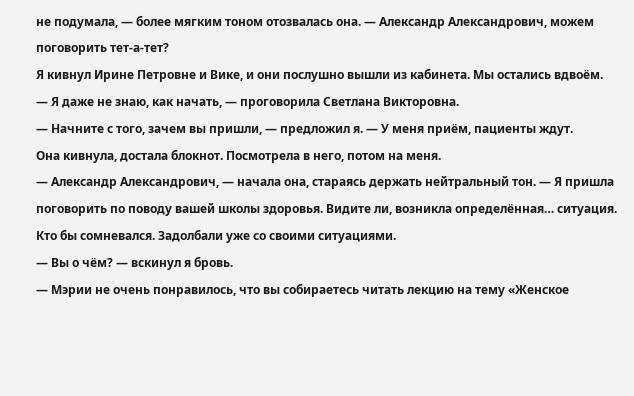не подумала, — более мягким тоном отозвалась она. — Александр Александрович, можем поговорить тет-а-тет?
Я кивнул Ирине Петровне и Вике, и они послушно вышли из кабинета. Мы остались вдвоём.
— Я даже не знаю, как начать, — проговорила Светлана Викторовна.
— Начните с того, зачем вы пришли, — предложил я. — У меня приём, пациенты ждут.
Она кивнула, достала блокнот. Посмотрела в него, потом на меня.
— Александр Александрович, — начала она, стараясь держать нейтральный тон. — Я пришла поговорить по поводу вашей школы здоровья. Видите ли, возникла определённая… ситуация.
Кто бы сомневался. Задолбали уже со своими ситуациями.
— Вы о чём? — вскинул я бровь.
— Мэрии не очень понравилось, что вы собираетесь читать лекцию на тему «Женское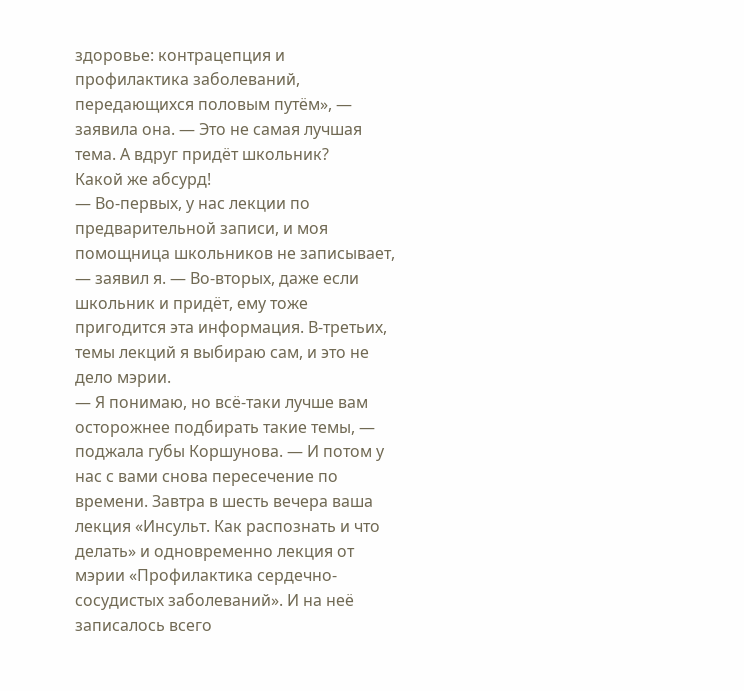здоровье: контрацепция и профилактика заболеваний, передающихся половым путём», — заявила она. — Это не самая лучшая тема. А вдруг придёт школьник?
Какой же абсурд!
— Во-первых, у нас лекции по предварительной записи, и моя помощница школьников не записывает, — заявил я. — Во-вторых, даже если школьник и придёт, ему тоже пригодится эта информация. В-третьих, темы лекций я выбираю сам, и это не дело мэрии.
— Я понимаю, но всё-таки лучше вам осторожнее подбирать такие темы, — поджала губы Коршунова. — И потом у нас с вами снова пересечение по времени. Завтра в шесть вечера ваша лекция «Инсульт. Как распознать и что делать» и одновременно лекция от мэрии «Профилактика сердечно-сосудистых заболеваний». И на неё записалось всего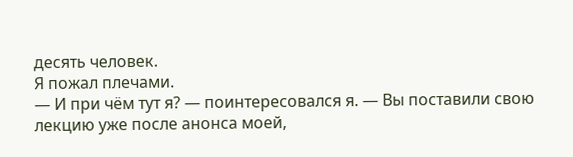десять человек.
Я пожал плечами.
— И при чём тут я? — поинтересовался я. — Вы поставили свою лекцию уже после анонса моей,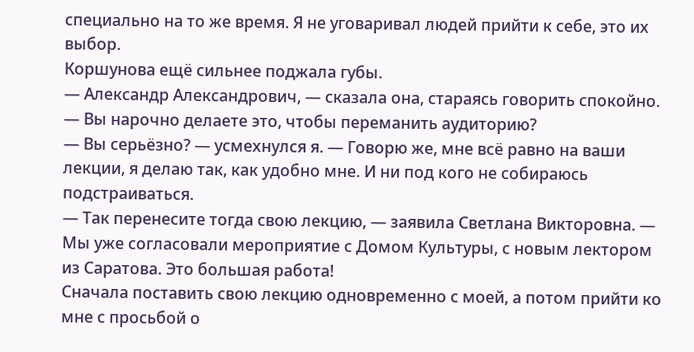специально на то же время. Я не уговаривал людей прийти к себе, это их выбор.
Коршунова ещё сильнее поджала губы.
— Александр Александрович, — сказала она, стараясь говорить спокойно. — Вы нарочно делаете это, чтобы переманить аудиторию?
— Вы серьёзно? — усмехнулся я. — Говорю же, мне всё равно на ваши лекции, я делаю так, как удобно мне. И ни под кого не собираюсь подстраиваться.
— Так перенесите тогда свою лекцию, — заявила Светлана Викторовна. — Мы уже согласовали мероприятие с Домом Культуры, с новым лектором из Саратова. Это большая работа!
Сначала поставить свою лекцию одновременно с моей, а потом прийти ко мне с просьбой о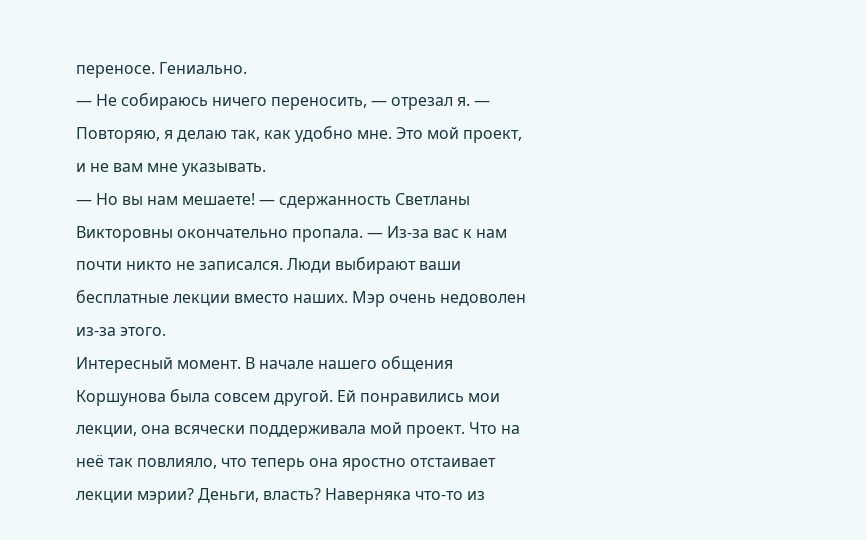переносе. Гениально.
— Не собираюсь ничего переносить, — отрезал я. — Повторяю, я делаю так, как удобно мне. Это мой проект, и не вам мне указывать.
— Но вы нам мешаете! — сдержанность Светланы Викторовны окончательно пропала. — Из-за вас к нам почти никто не записался. Люди выбирают ваши бесплатные лекции вместо наших. Мэр очень недоволен из-за этого.
Интересный момент. В начале нашего общения Коршунова была совсем другой. Ей понравились мои лекции, она всячески поддерживала мой проект. Что на неё так повлияло, что теперь она яростно отстаивает лекции мэрии? Деньги, власть? Наверняка что-то из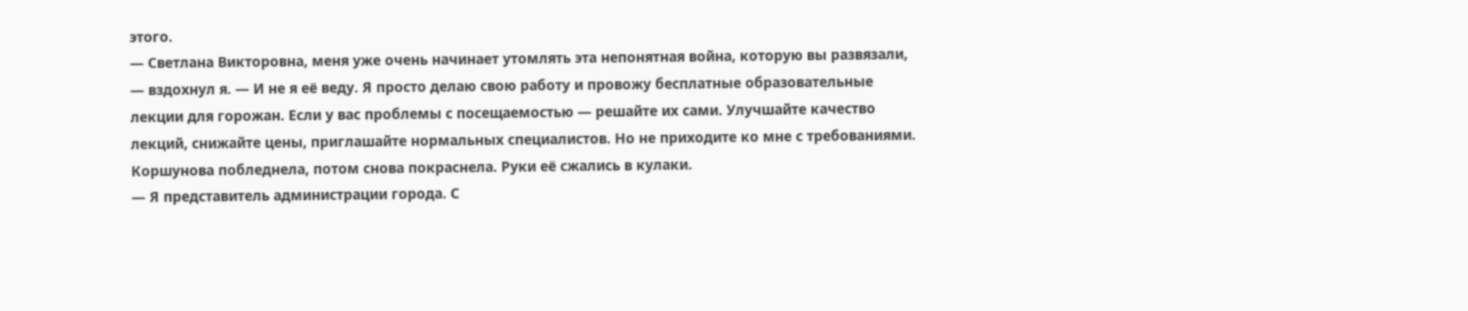этого.
— Светлана Викторовна, меня уже очень начинает утомлять эта непонятная война, которую вы развязали, — вздохнул я. — И не я её веду. Я просто делаю свою работу и провожу бесплатные образовательные лекции для горожан. Если у вас проблемы с посещаемостью — решайте их сами. Улучшайте качество лекций, снижайте цены, приглашайте нормальных специалистов. Но не приходите ко мне с требованиями.
Коршунова побледнела, потом снова покраснела. Руки её сжались в кулаки.
— Я представитель администрации города. С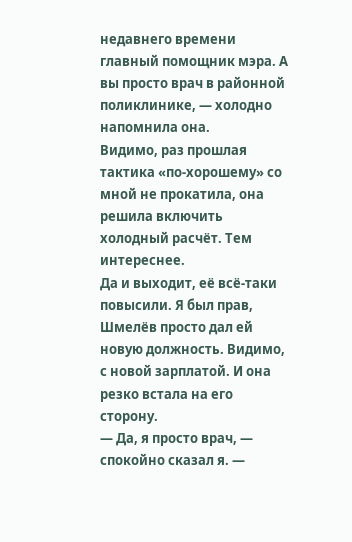недавнего времени главный помощник мэра. А вы просто врач в районной поликлинике, — холодно напомнила она.
Видимо, раз прошлая тактика «по-хорошему» со мной не прокатила, она решила включить холодный расчёт. Тем интереснее.
Да и выходит, её всё-таки повысили. Я был прав, Шмелёв просто дал ей новую должность. Видимо, с новой зарплатой. И она резко встала на его сторону.
— Да, я просто врач, — спокойно сказал я. —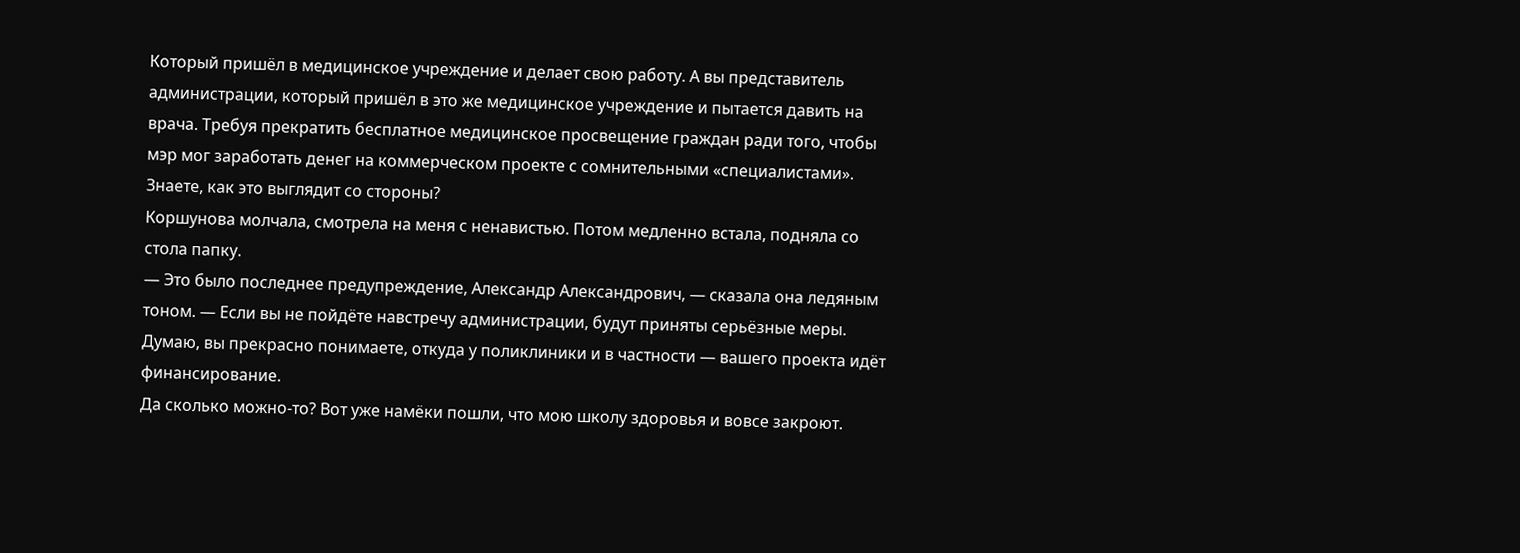Который пришёл в медицинское учреждение и делает свою работу. А вы представитель администрации, который пришёл в это же медицинское учреждение и пытается давить на врача. Требуя прекратить бесплатное медицинское просвещение граждан ради того, чтобы мэр мог заработать денег на коммерческом проекте с сомнительными «специалистами». Знаете, как это выглядит со стороны?
Коршунова молчала, смотрела на меня с ненавистью. Потом медленно встала, подняла со стола папку.
— Это было последнее предупреждение, Александр Александрович, — сказала она ледяным тоном. — Если вы не пойдёте навстречу администрации, будут приняты серьёзные меры. Думаю, вы прекрасно понимаете, откуда у поликлиники и в частности — вашего проекта идёт финансирование.
Да сколько можно-то? Вот уже намёки пошли, что мою школу здоровья и вовсе закроют.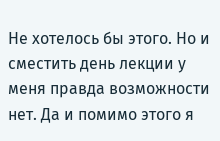Не хотелось бы этого. Но и сместить день лекции у меня правда возможности нет. Да и помимо этого я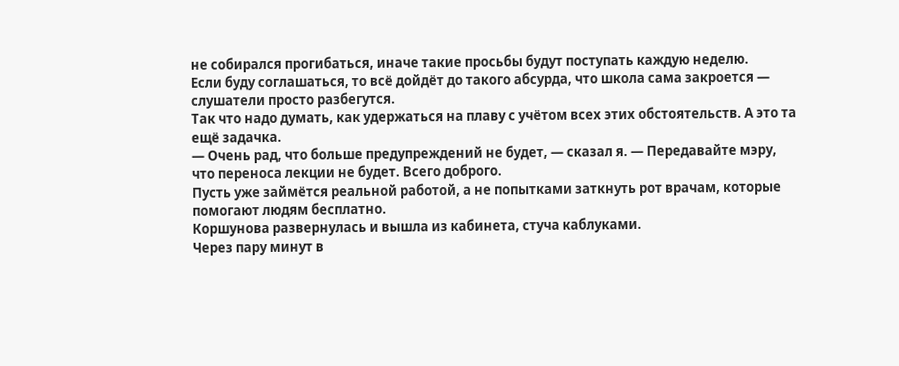не собирался прогибаться, иначе такие просьбы будут поступать каждую неделю.
Если буду соглашаться, то всё дойдёт до такого абсурда, что школа сама закроется — слушатели просто разбегутся.
Так что надо думать, как удержаться на плаву с учётом всех этих обстоятельств. А это та ещё задачка.
— Очень рад, что больше предупреждений не будет, — сказал я. — Передавайте мэру, что переноса лекции не будет. Всего доброго.
Пусть уже займётся реальной работой, а не попытками заткнуть рот врачам, которые помогают людям бесплатно.
Коршунова развернулась и вышла из кабинета, стуча каблуками.
Через пару минут в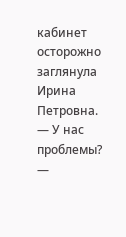кабинет осторожно заглянула Ирина Петровна.
— У нас проблемы? —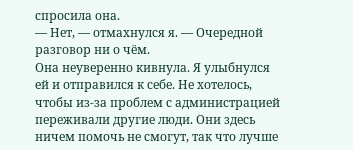спросила она.
— Нет, — отмахнулся я. — Очередной разговор ни о чём.
Она неуверенно кивнула. Я улыбнулся ей и отправился к себе. Не хотелось, чтобы из-за проблем с администрацией переживали другие люди. Они здесь ничем помочь не смогут, так что лучше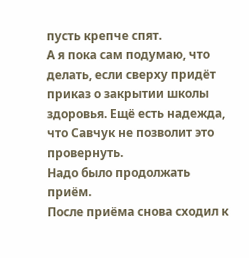пусть крепче спят.
А я пока сам подумаю, что делать, если сверху придёт приказ о закрытии школы здоровья. Ещё есть надежда, что Савчук не позволит это провернуть.
Надо было продолжать приём.
После приёма снова сходил к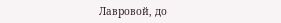Лавровой, до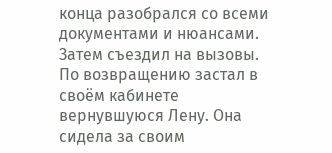конца разобрался со всеми документами и нюансами. Затем съездил на вызовы.
По возвращению застал в своём кабинете вернувшуюся Лену. Она сидела за своим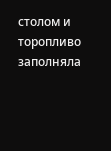столом и торопливо заполняла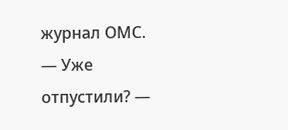журнал ОМС.
— Уже отпустили? —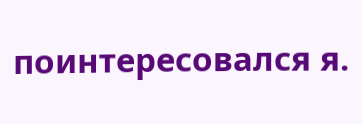поинтересовался я.